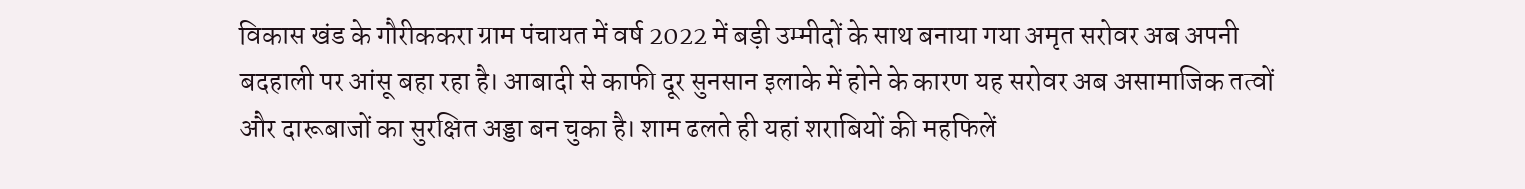विकास खंड के गौरीककरा ग्राम पंचायत में वर्ष 2022 में बड़ी उम्मीदों के साथ बनाया गया अमृत सरोवर अब अपनी बदहाली पर आंसू बहा रहा है। आबादी से काफी दूर सुनसान इलाके में होने के कारण यह सरोवर अब असामाजिक तत्वों और दारूबाजों का सुरक्षित अड्डा बन चुका है। शाम ढलते ही यहां शराबियों की महफिलें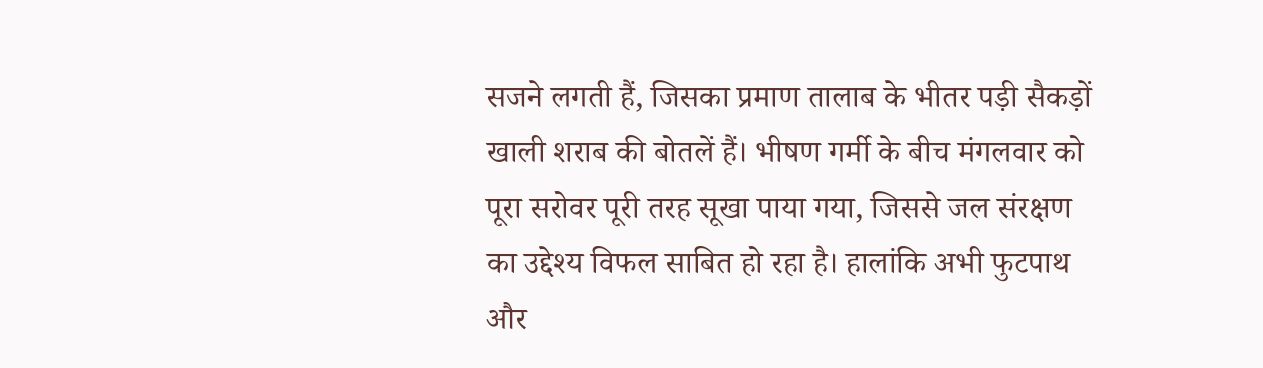सजने लगती हैं, जिसका प्रमाण तालाब के भीतर पड़ी सैकड़ों खाली शराब की बोतलें हैं। भीषण गर्मी के बीच मंगलवार को पूरा सरोवर पूरी तरह सूखा पाया गया, जिससे जल संरक्षण का उद्देश्य विफल साबित हो रहा है। हालांकि अभी फुटपाथ और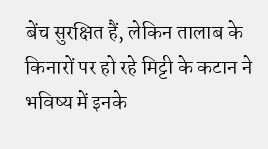बेंच सुरक्षित हैं, लेकिन तालाब के किनारों पर हो रहे मिट्टी के कटान ने भविष्य में इनके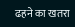ढहने का खतरा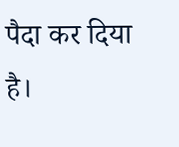पैदा कर दिया है।